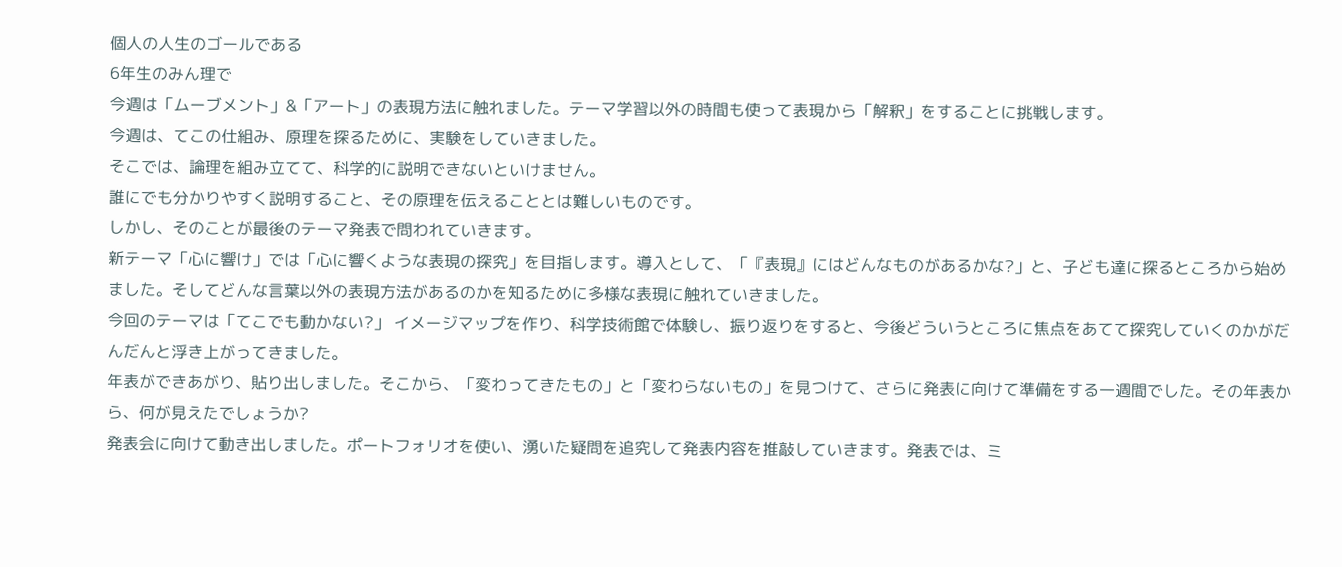個人の人生のゴールである
6年生のみん理で
今週は「ムーブメント」&「アート」の表現方法に触れました。テーマ学習以外の時間も使って表現から「解釈」をすることに挑戦します。
今週は、てこの仕組み、原理を探るために、実験をしていきました。
そこでは、論理を組み立てて、科学的に説明できないといけません。
誰にでも分かりやすく説明すること、その原理を伝えることとは難しいものです。
しかし、そのことが最後のテーマ発表で問われていきます。
新テーマ「心に響け」では「心に響くような表現の探究」を目指します。導入として、「『表現』にはどんなものがあるかな?」と、子ども達に探るところから始めました。そしてどんな言葉以外の表現方法があるのかを知るために多様な表現に触れていきました。
今回のテーマは「てこでも動かない?」 イメージマップを作り、科学技術館で体験し、振り返りをすると、今後どういうところに焦点をあてて探究していくのかがだんだんと浮き上がってきました。
年表ができあがり、貼り出しました。そこから、「変わってきたもの」と「変わらないもの」を見つけて、さらに発表に向けて準備をする一週間でした。その年表から、何が見えたでしょうか?
発表会に向けて動き出しました。ポートフォリオを使い、湧いた疑問を追究して発表内容を推敲していきます。発表では、ミ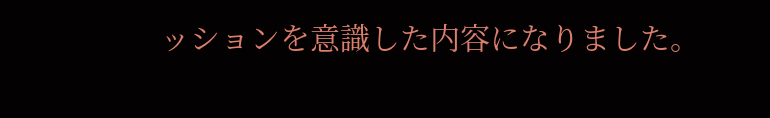ッションを意識した内容になりました。